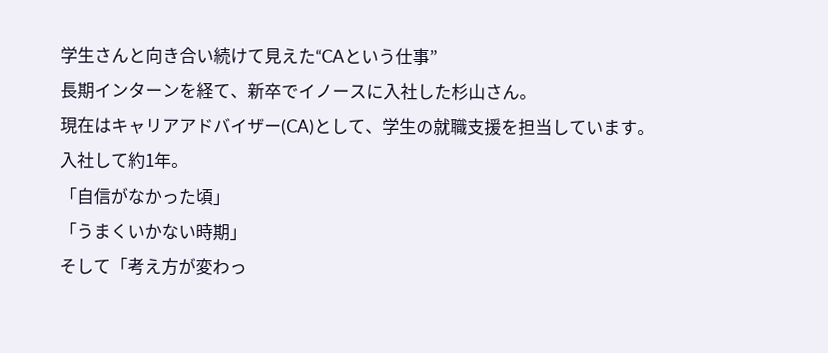学生さんと向き合い続けて見えた“CAという仕事”
長期インターンを経て、新卒でイノースに入社した杉山さん。
現在はキャリアアドバイザー(CA)として、学生の就職支援を担当しています。
入社して約1年。
「自信がなかった頃」
「うまくいかない時期」
そして「考え方が変わっ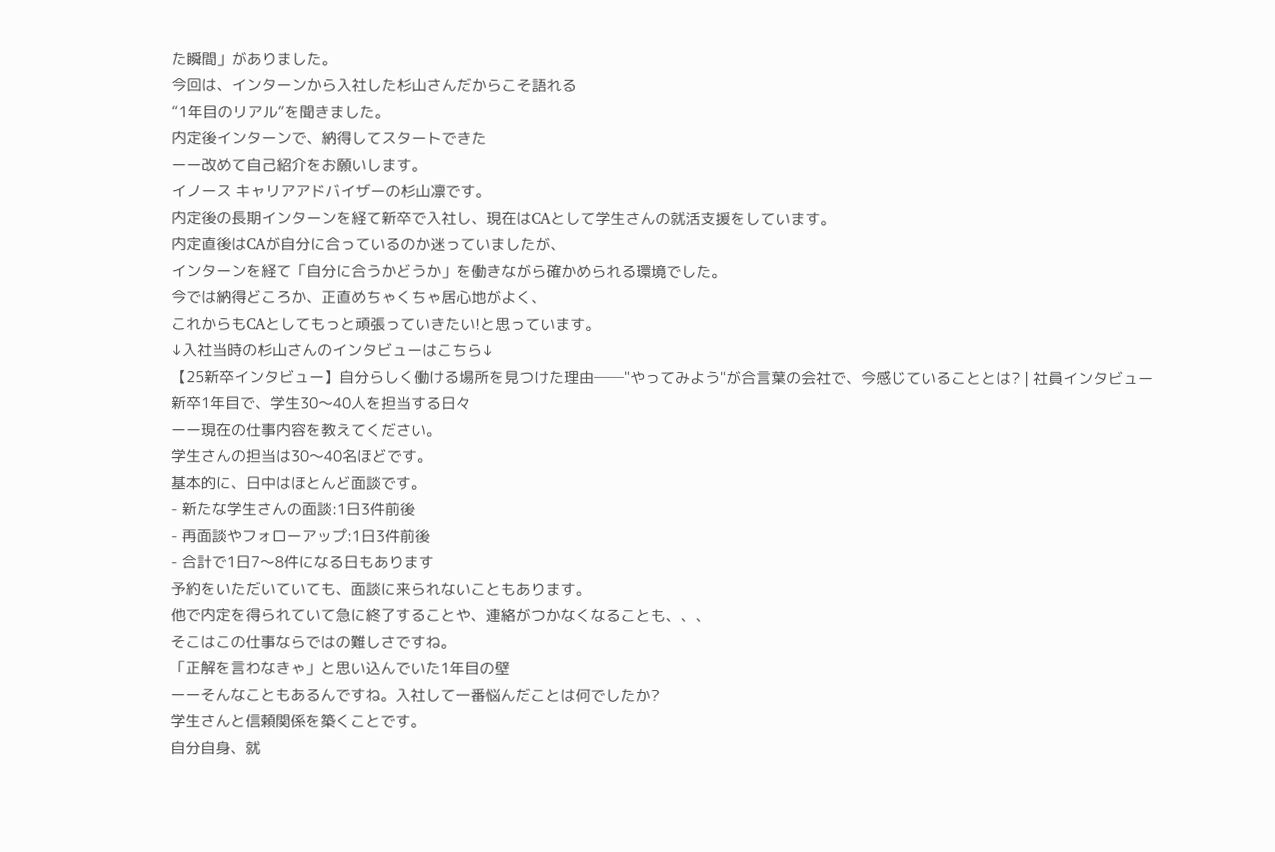た瞬間」がありました。
今回は、インターンから入社した杉山さんだからこそ語れる
“1年目のリアル”を聞きました。
内定後インターンで、納得してスタートできた
ーー改めて自己紹介をお願いします。
イノース キャリアアドバイザーの杉山凛です。
内定後の長期インターンを経て新卒で入社し、現在はCAとして学生さんの就活支援をしています。
内定直後はCAが自分に合っているのか迷っていましたが、
インターンを経て「自分に合うかどうか」を働きながら確かめられる環境でした。
今では納得どころか、正直めちゃくちゃ居心地がよく、
これからもCAとしてもっと頑張っていきたい!と思っています。
↓入社当時の杉山さんのインタビューはこちら↓
【25新卒インタビュー】自分らしく働ける場所を見つけた理由──"やってみよう"が合言葉の会社で、今感じていることとは? | 社員インタビュー
新卒1年目で、学生30〜40人を担当する日々
ーー現在の仕事内容を教えてください。
学生さんの担当は30〜40名ほどです。
基本的に、日中はほとんど面談です。
- 新たな学生さんの面談:1日3件前後
- 再面談やフォローアップ:1日3件前後
- 合計で1日7〜8件になる日もあります
予約をいただいていても、面談に来られないこともあります。
他で内定を得られていて急に終了することや、連絡がつかなくなることも、、、
そこはこの仕事ならではの難しさですね。
「正解を言わなきゃ」と思い込んでいた1年目の壁
ーーそんなこともあるんですね。入社して一番悩んだことは何でしたか?
学生さんと信頼関係を築くことです。
自分自身、就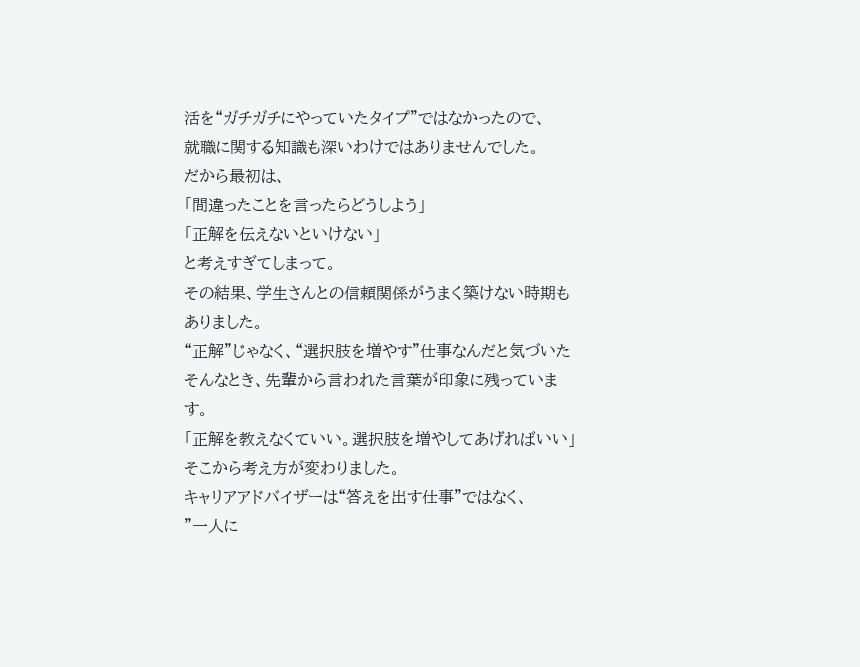活を“ガチガチにやっていたタイプ”ではなかったので、
就職に関する知識も深いわけではありませんでした。
だから最初は、
「間違ったことを言ったらどうしよう」
「正解を伝えないといけない」
と考えすぎてしまって。
その結果、学生さんとの信頼関係がうまく築けない時期もありました。
“正解”じゃなく、“選択肢を増やす”仕事なんだと気づいた
そんなとき、先輩から言われた言葉が印象に残っています。
「正解を教えなくていい。選択肢を増やしてあげればいい」
そこから考え方が変わりました。
キャリアアドバイザーは“答えを出す仕事”ではなく、
"一人に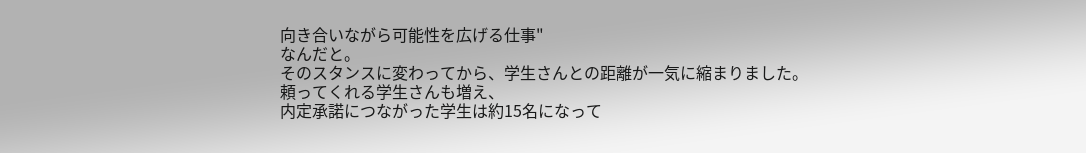向き合いながら可能性を広げる仕事"
なんだと。
そのスタンスに変わってから、学生さんとの距離が一気に縮まりました。
頼ってくれる学生さんも増え、
内定承諾につながった学生は約15名になって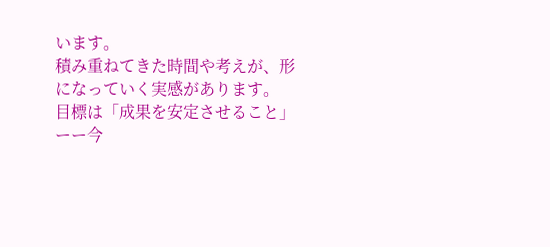います。
積み重ねてきた時間や考えが、形になっていく実感があります。
目標は「成果を安定させること」
ーー今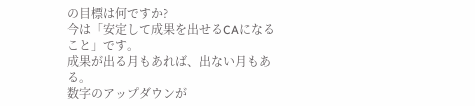の目標は何ですか?
今は「安定して成果を出せるCAになること」です。
成果が出る月もあれば、出ない月もある。
数字のアップダウンが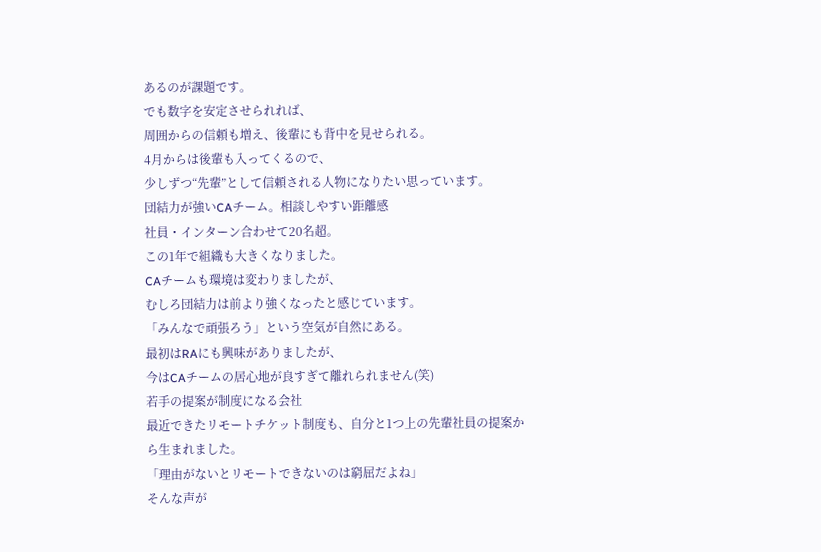あるのが課題です。
でも数字を安定させられれば、
周囲からの信頼も増え、後輩にも背中を見せられる。
4月からは後輩も入ってくるので、
少しずつ“先輩”として信頼される人物になりたい思っています。
団結力が強いCAチーム。相談しやすい距離感
社員・インターン合わせて20名超。
この1年で組織も大きくなりました。
CAチームも環境は変わりましたが、
むしろ団結力は前より強くなったと感じています。
「みんなで頑張ろう」という空気が自然にある。
最初はRAにも興味がありましたが、
今はCAチームの居心地が良すぎて離れられません(笑)
若手の提案が制度になる会社
最近できたリモートチケット制度も、自分と1つ上の先輩社員の提案から生まれました。
「理由がないとリモートできないのは窮屈だよね」
そんな声が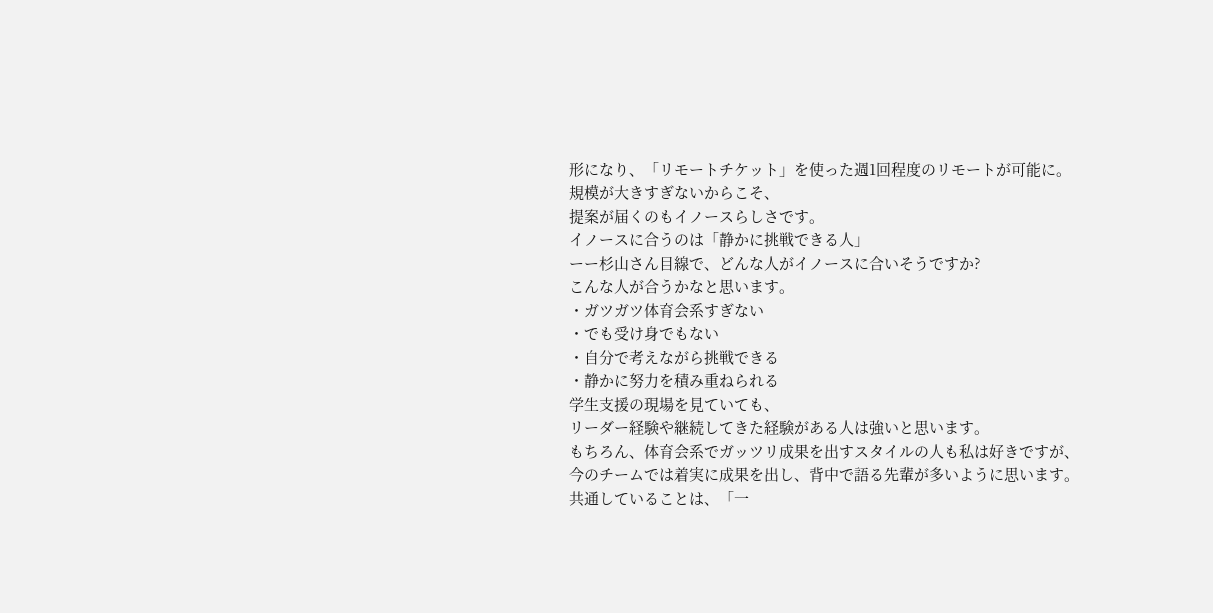形になり、「リモートチケット」を使った週1回程度のリモートが可能に。
規模が大きすぎないからこそ、
提案が届くのもイノースらしさです。
イノースに合うのは「静かに挑戦できる人」
ーー杉山さん目線で、どんな人がイノースに合いそうですか?
こんな人が合うかなと思います。
・ガツガツ体育会系すぎない
・でも受け身でもない
・自分で考えながら挑戦できる
・静かに努力を積み重ねられる
学生支援の現場を見ていても、
リーダー経験や継続してきた経験がある人は強いと思います。
もちろん、体育会系でガッツリ成果を出すスタイルの人も私は好きですが、
今のチームでは着実に成果を出し、背中で語る先輩が多いように思います。
共通していることは、「一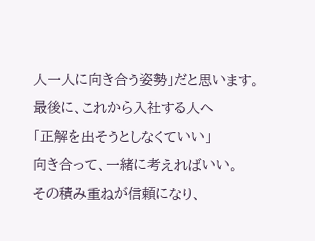人一人に向き合う姿勢」だと思います。
最後に、これから入社する人へ
「正解を出そうとしなくていい」
向き合って、一緒に考えればいい。
その積み重ねが信頼になり、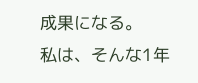成果になる。
私は、そんな1年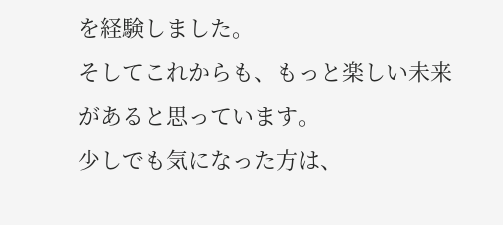を経験しました。
そしてこれからも、もっと楽しい未来があると思っています。
少しでも気になった方は、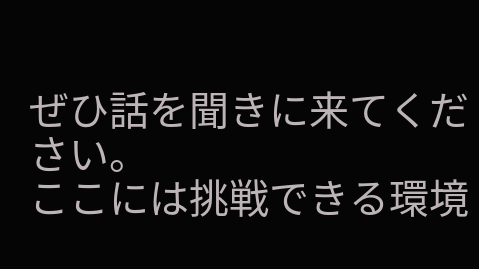ぜひ話を聞きに来てください。
ここには挑戦できる環境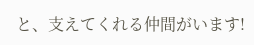と、支えてくれる仲間がいます!